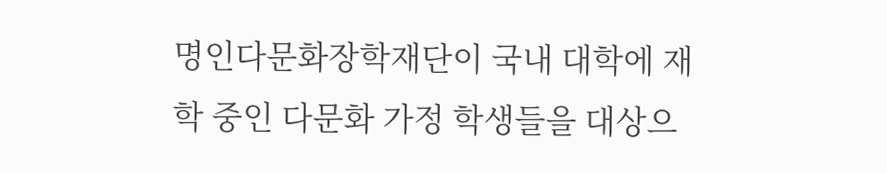명인다문화장학재단이 국내 대학에 재학 중인 다문화 가정 학생들을 대상으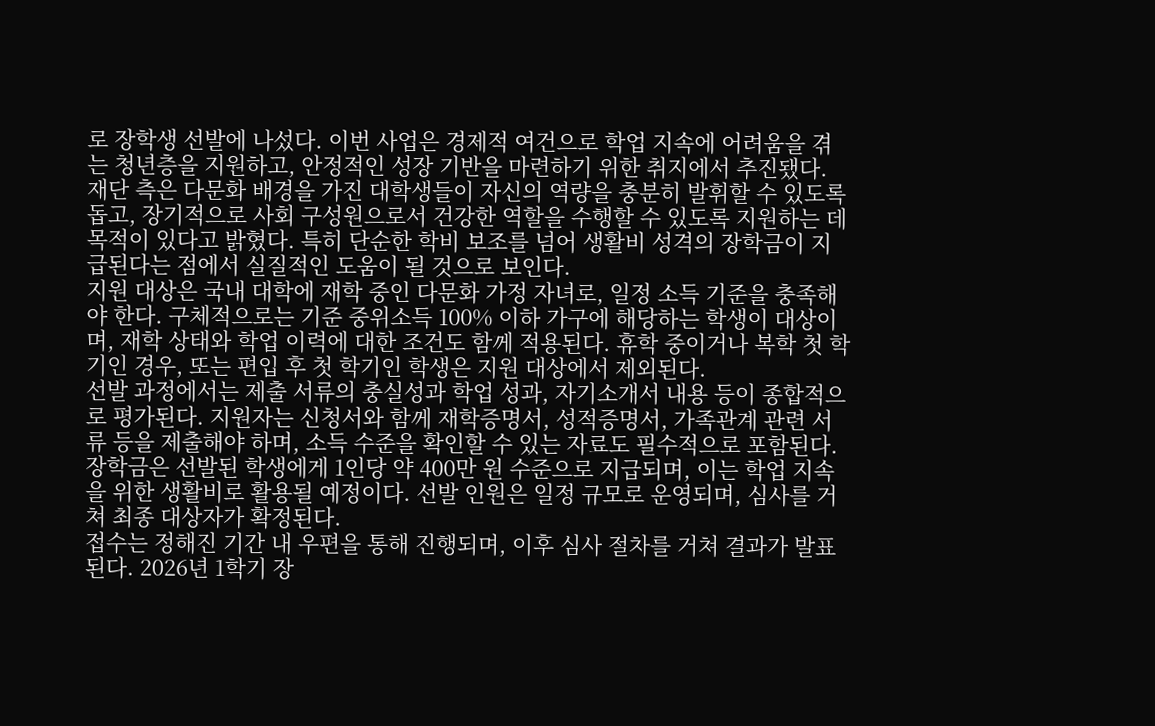로 장학생 선발에 나섰다. 이번 사업은 경제적 여건으로 학업 지속에 어려움을 겪는 청년층을 지원하고, 안정적인 성장 기반을 마련하기 위한 취지에서 추진됐다.
재단 측은 다문화 배경을 가진 대학생들이 자신의 역량을 충분히 발휘할 수 있도록 돕고, 장기적으로 사회 구성원으로서 건강한 역할을 수행할 수 있도록 지원하는 데 목적이 있다고 밝혔다. 특히 단순한 학비 보조를 넘어 생활비 성격의 장학금이 지급된다는 점에서 실질적인 도움이 될 것으로 보인다.
지원 대상은 국내 대학에 재학 중인 다문화 가정 자녀로, 일정 소득 기준을 충족해야 한다. 구체적으로는 기준 중위소득 100% 이하 가구에 해당하는 학생이 대상이며, 재학 상태와 학업 이력에 대한 조건도 함께 적용된다. 휴학 중이거나 복학 첫 학기인 경우, 또는 편입 후 첫 학기인 학생은 지원 대상에서 제외된다.
선발 과정에서는 제출 서류의 충실성과 학업 성과, 자기소개서 내용 등이 종합적으로 평가된다. 지원자는 신청서와 함께 재학증명서, 성적증명서, 가족관계 관련 서류 등을 제출해야 하며, 소득 수준을 확인할 수 있는 자료도 필수적으로 포함된다.
장학금은 선발된 학생에게 1인당 약 400만 원 수준으로 지급되며, 이는 학업 지속을 위한 생활비로 활용될 예정이다. 선발 인원은 일정 규모로 운영되며, 심사를 거쳐 최종 대상자가 확정된다.
접수는 정해진 기간 내 우편을 통해 진행되며, 이후 심사 절차를 거쳐 결과가 발표된다. 2026년 1학기 장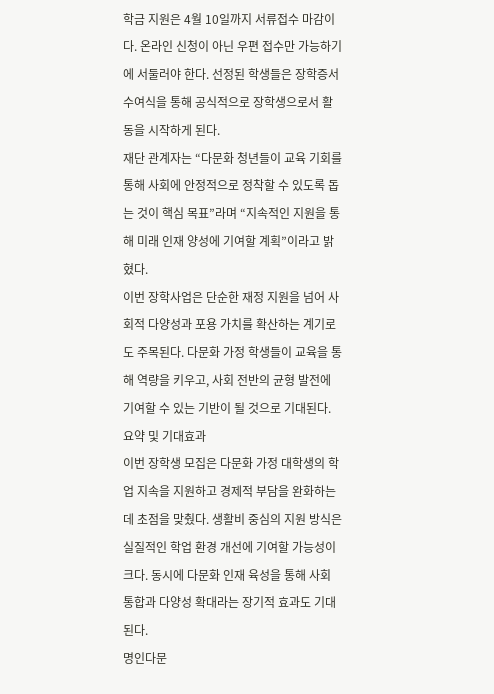학금 지원은 4월 10일까지 서류접수 마감이다. 온라인 신청이 아닌 우편 접수만 가능하기에 서둘러야 한다. 선정된 학생들은 장학증서 수여식을 통해 공식적으로 장학생으로서 활동을 시작하게 된다.
재단 관계자는 “다문화 청년들이 교육 기회를 통해 사회에 안정적으로 정착할 수 있도록 돕는 것이 핵심 목표”라며 “지속적인 지원을 통해 미래 인재 양성에 기여할 계획”이라고 밝혔다.
이번 장학사업은 단순한 재정 지원을 넘어 사회적 다양성과 포용 가치를 확산하는 계기로도 주목된다. 다문화 가정 학생들이 교육을 통해 역량을 키우고, 사회 전반의 균형 발전에 기여할 수 있는 기반이 될 것으로 기대된다.
요약 및 기대효과
이번 장학생 모집은 다문화 가정 대학생의 학업 지속을 지원하고 경제적 부담을 완화하는 데 초점을 맞췄다. 생활비 중심의 지원 방식은 실질적인 학업 환경 개선에 기여할 가능성이 크다. 동시에 다문화 인재 육성을 통해 사회 통합과 다양성 확대라는 장기적 효과도 기대된다.
명인다문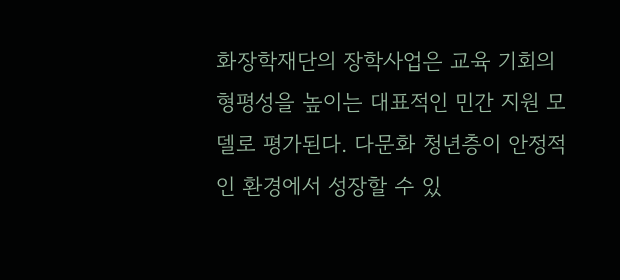화장학재단의 장학사업은 교육 기회의 형평성을 높이는 대표적인 민간 지원 모델로 평가된다. 다문화 청년층이 안정적인 환경에서 성장할 수 있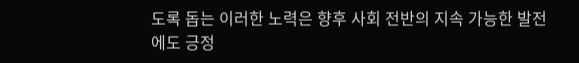도록 돕는 이러한 노력은 향후 사회 전반의 지속 가능한 발전에도 긍정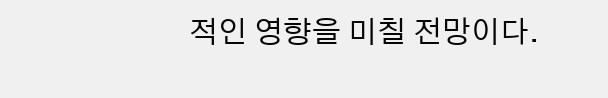적인 영향을 미칠 전망이다.